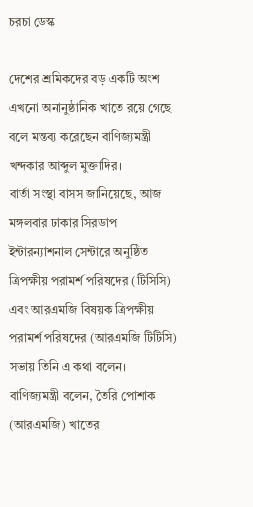চরচা ডেস্ক

দেশের শ্রমিকদের বড় একটি অংশ এখনো অনানুষ্ঠানিক খাতে রয়ে গেছে বলে মন্তব্য করেছেন বাণিজ্যমন্ত্রী খন্দকার আব্দুল মুক্তাদির।
বার্তা সংস্থা বাসস জানিয়েছে, আজ মঙ্গলবার ঢাকার সিরডাপ ইন্টারন্যাশনাল সেন্টারে অনুষ্ঠিত ত্রিপক্ষীয় পরামর্শ পরিষদের (টিসিসি) এবং আরএমজি বিষয়ক ত্রিপক্ষীয় পরামর্শ পরিষদের (আরএমজি টিটিসি) সভায় তিনি এ কথা বলেন।
বাণিজ্যমন্ত্রী বলেন, তৈরি পোশাক (আরএমজি) খাতের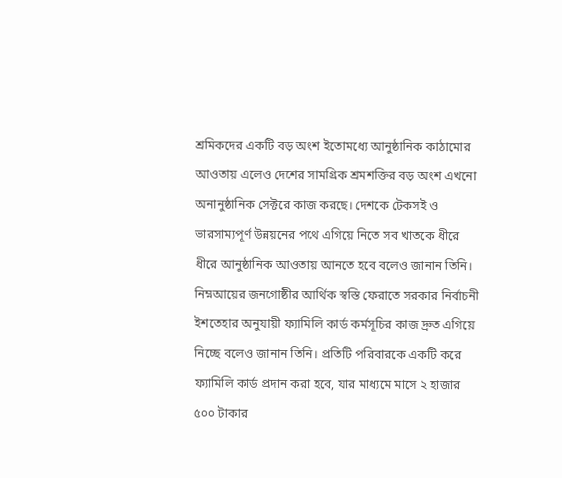শ্রমিকদের একটি বড় অংশ ইতোমধ্যে আনুষ্ঠানিক কাঠামোর আওতায় এলেও দেশের সামগ্রিক শ্রমশক্তির বড় অংশ এখনো অনানুষ্ঠানিক সেক্টরে কাজ করছে। দেশকে টেকসই ও ভারসাম্যপূর্ণ উন্নয়নের পথে এগিয়ে নিতে সব খাতকে ধীরে ধীরে আনুষ্ঠানিক আওতায় আনতে হবে বলেও জানান তিনি।
নিম্নআয়ের জনগোষ্ঠীর আর্থিক স্বস্তি ফেরাতে সরকার নির্বাচনী ইশতেহার অনুযায়ী ফ্যামিলি কার্ড কর্মসূচির কাজ দ্রুত এগিয়ে নিচ্ছে বলেও জানান তিনি। প্রতিটি পরিবারকে একটি করে ফ্যামিলি কার্ড প্রদান করা হবে, যার মাধ্যমে মাসে ২ হাজার ৫০০ টাকার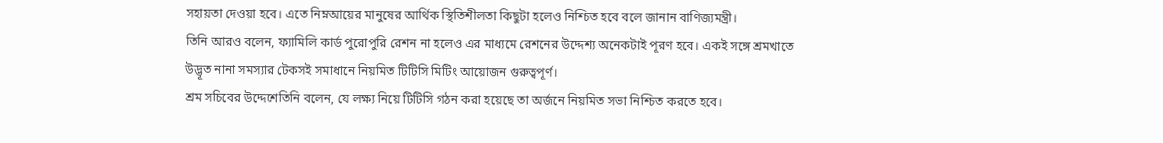সহায়তা দেওয়া হবে। এতে নিম্নআয়ের মানুষের আর্থিক স্থিতিশীলতা কিছুটা হলেও নিশ্চিত হবে বলে জানান বাণিজ্যমন্ত্রী।
তিনি আরও বলেন, ফ্যামিলি কার্ড পুরোপুরি রেশন না হলেও এর মাধ্যমে রেশনের উদ্দেশ্য অনেকটাই পূরণ হবে। একই সঙ্গে শ্রমখাতে উদ্ভূত নানা সমস্যার টেকসই সমাধানে নিয়মিত টিটিসি মিটিং আয়োজন গুরুত্বপূর্ণ।
শ্রম সচিবের উদ্দেশেতিনি বলেন, যে লক্ষ্য নিয়ে টিটিসি গঠন করা হয়েছে তা অর্জনে নিয়মিত সভা নিশ্চিত করতে হবে।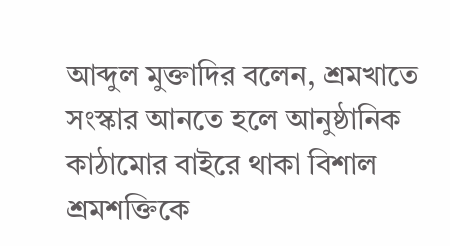আব্দুল মুক্তাদির বলেন, শ্রমখাতে সংস্কার আনতে হলে আনুষ্ঠানিক কাঠামোর বাইরে থাকা বিশাল শ্রমশক্তিকে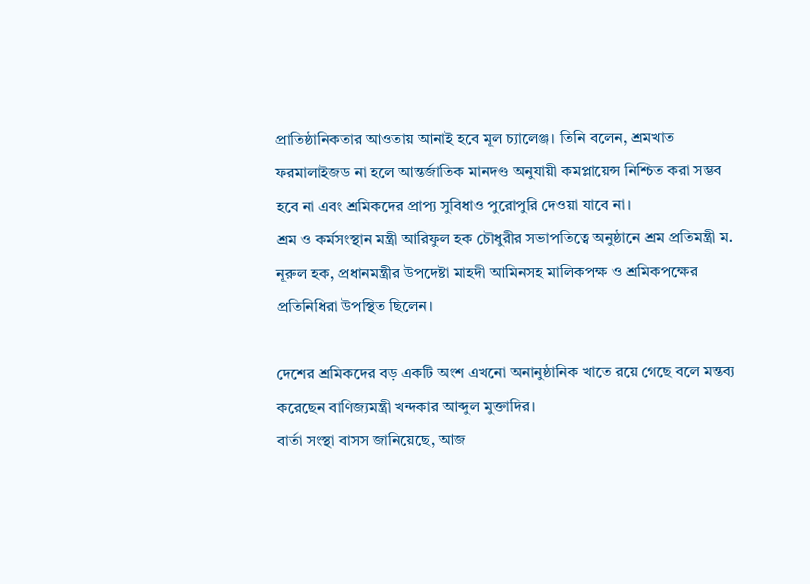প্রাতিষ্ঠানিকতার আওতায় আনাই হবে মূল চ্যালেঞ্জ। তিনি বলেন, শ্রমখাত ফরমালাইজড না হলে আন্তর্জাতিক মানদণ্ড অনুযায়ী কমপ্লায়েন্স নিশ্চিত করা সম্ভব হবে না এবং শ্রমিকদের প্রাপ্য সুবিধাও পুরোপুরি দেওয়া যাবে না।
শ্রম ও কর্মসংস্থান মন্ত্রী আরিফুল হক চৌধুরীর সভাপতিত্বে অনুষ্ঠানে শ্রম প্রতিমন্ত্রী ম. নূরুল হক, প্রধানমন্ত্রীর উপদেষ্টা মাহদী আমিনসহ মালিকপক্ষ ও শ্রমিকপক্ষের প্রতিনিধিরা উপস্থিত ছিলেন।

দেশের শ্রমিকদের বড় একটি অংশ এখনো অনানুষ্ঠানিক খাতে রয়ে গেছে বলে মন্তব্য করেছেন বাণিজ্যমন্ত্রী খন্দকার আব্দুল মুক্তাদির।
বার্তা সংস্থা বাসস জানিয়েছে, আজ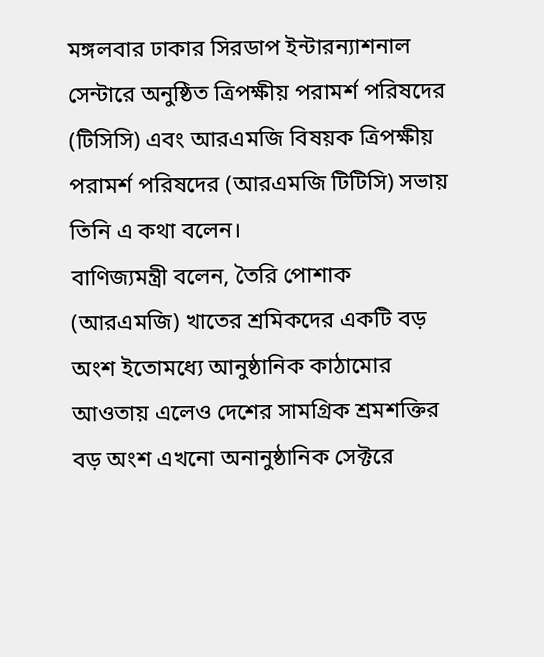মঙ্গলবার ঢাকার সিরডাপ ইন্টারন্যাশনাল সেন্টারে অনুষ্ঠিত ত্রিপক্ষীয় পরামর্শ পরিষদের (টিসিসি) এবং আরএমজি বিষয়ক ত্রিপক্ষীয় পরামর্শ পরিষদের (আরএমজি টিটিসি) সভায় তিনি এ কথা বলেন।
বাণিজ্যমন্ত্রী বলেন, তৈরি পোশাক (আরএমজি) খাতের শ্রমিকদের একটি বড় অংশ ইতোমধ্যে আনুষ্ঠানিক কাঠামোর আওতায় এলেও দেশের সামগ্রিক শ্রমশক্তির বড় অংশ এখনো অনানুষ্ঠানিক সেক্টরে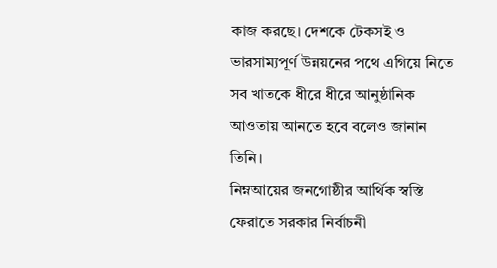কাজ করছে। দেশকে টেকসই ও ভারসাম্যপূর্ণ উন্নয়নের পথে এগিয়ে নিতে সব খাতকে ধীরে ধীরে আনুষ্ঠানিক আওতায় আনতে হবে বলেও জানান তিনি।
নিম্নআয়ের জনগোষ্ঠীর আর্থিক স্বস্তি ফেরাতে সরকার নির্বাচনী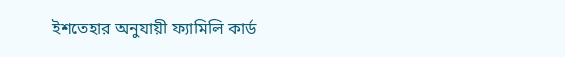ইশতেহার অনুযায়ী ফ্যামিলি কার্ড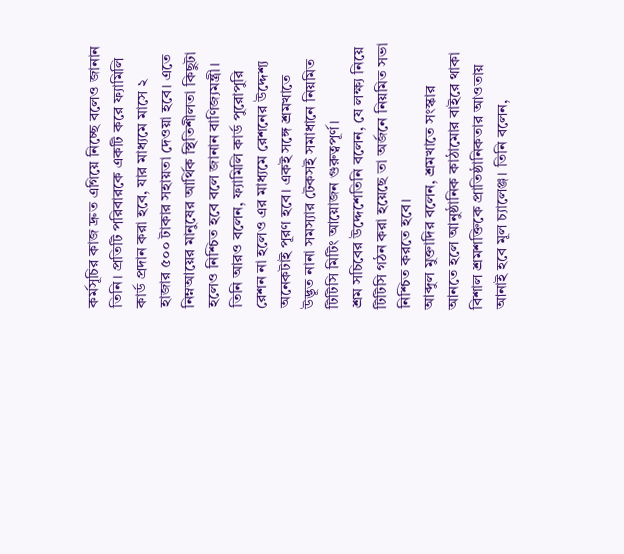কর্মসূচির কাজ দ্রুত এগিয়ে নিচ্ছে বলেও জানান তিনি। প্রতিটি পরিবারকে একটি করে ফ্যামিলি কার্ড প্রদান করা হবে, যার মাধ্যমে মাসে ২ হাজার ৫০০ টাকার সহায়তা দেওয়া হবে। এতে নিম্নআয়ের মানুষের আর্থিক স্থিতিশীলতা কিছুটা হলেও নিশ্চিত হবে বলে জানান বাণিজ্যমন্ত্রী।
তিনি আরও বলেন, ফ্যামিলি কার্ড পুরোপুরি রেশন না হলেও এর মাধ্যমে রেশনের উদ্দেশ্য অনেকটাই পূরণ হবে। একই সঙ্গে শ্রমখাতে উদ্ভূত নানা সমস্যার টেকসই সমাধানে নিয়মিত টিটিসি মিটিং আয়োজন গুরুত্বপূর্ণ।
শ্রম সচিবের উদ্দেশেতিনি বলেন, যে লক্ষ্য নিয়ে টিটিসি গঠন করা হয়েছে তা অর্জনে নিয়মিত সভা নিশ্চিত করতে হবে।
আব্দুল মুক্তাদির বলেন, শ্রমখাতে সংস্কার আনতে হলে আনুষ্ঠানিক কাঠামোর বাইরে থাকা বিশাল শ্রমশক্তিকে প্রাতিষ্ঠানিকতার আওতায় আনাই হবে মূল চ্যালেঞ্জ। তিনি বলেন,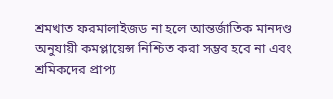শ্রমখাত ফরমালাইজড না হলে আন্তর্জাতিক মানদণ্ড অনুযায়ী কমপ্লায়েন্স নিশ্চিত করা সম্ভব হবে না এবং শ্রমিকদের প্রাপ্য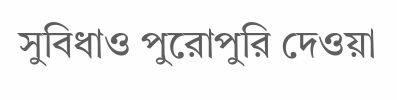সুবিধাও পুরোপুরি দেওয়া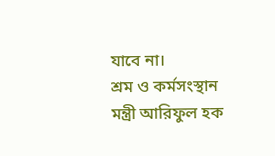যাবে না।
শ্রম ও কর্মসংস্থান মন্ত্রী আরিফুল হক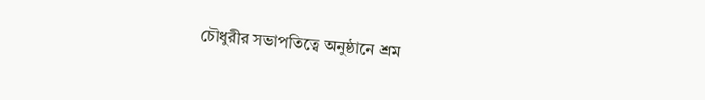চৌধুরীর সভাপতিত্বে অনুষ্ঠানে শ্রম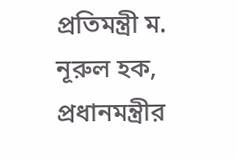প্রতিমন্ত্রী ম. নূরুল হক, প্রধানমন্ত্রীর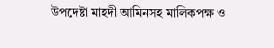উপদেষ্টা মাহদী আমিনসহ মালিকপক্ষ ও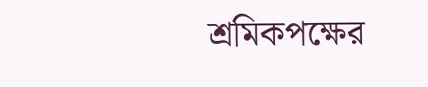শ্রমিকপক্ষের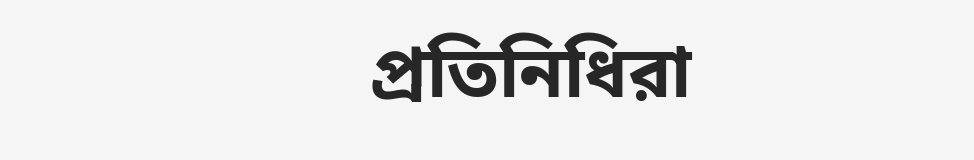প্রতিনিধিরা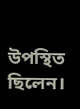উপস্থিত ছিলেন।